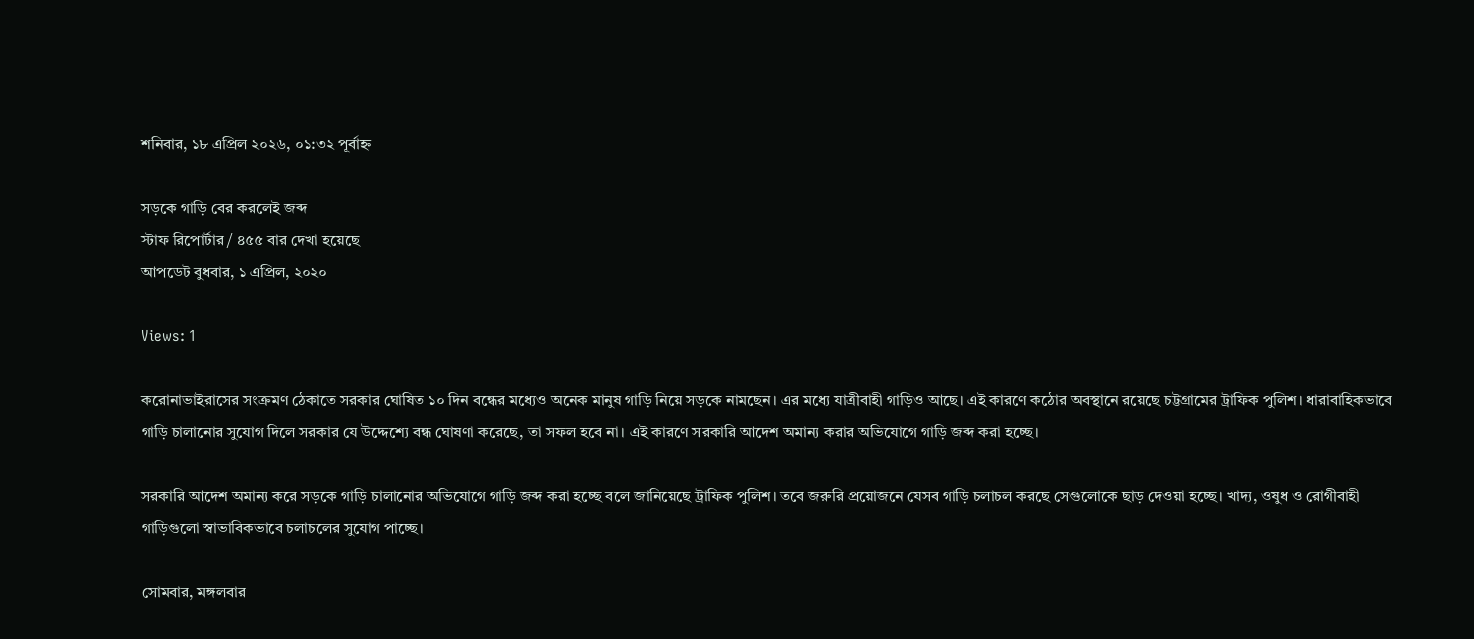শনিবার, ১৮ এপ্রিল ২০২৬, ০১:৩২ পূর্বাহ্ন

সড়কে গাড়ি বের করলেই জব্দ
স্টাফ রিপোর্টার / ৪৫৫ বার দেখা হয়েছে
আপডেট বুধবার, ১ এপ্রিল, ২০২০

Views: 1

করোনাভাইরাসের সংক্রমণ ঠেকাতে সরকার ঘোষিত ১০ দিন বন্ধের মধ্যেও অনেক মানুষ গাড়ি নিয়ে সড়কে নামছেন। এর মধ্যে যাত্রীবাহী গাড়িও আছে। এই কারণে কঠোর অবস্থানে রয়েছে চট্টগ্রামের ট্রাফিক পুলিশ। ধারাবাহিকভাবে গাড়ি চালানোর সুযোগ দিলে সরকার যে উদ্দেশ্যে বন্ধ ঘোষণা করেছে, তা সফল হবে না। এই কারণে সরকারি আদেশ অমান্য করার অভিযোগে গাড়ি জব্দ করা হচ্ছে।

সরকারি আদেশ অমান্য করে সড়কে গাড়ি চালানোর অভিযোগে গাড়ি জব্দ করা হচ্ছে বলে জানিয়েছে ট্রাফিক পুলিশ। তবে জরুরি প্রয়োজনে যেসব গাড়ি চলাচল করছে সেগুলোকে ছাড় দেওয়া হচ্ছে। খাদ্য, ওষুধ ও রোগীবাহী গাড়িগুলো স্বাভাবিকভাবে চলাচলের সুযোগ পাচ্ছে।

সোমবার, মঙ্গলবার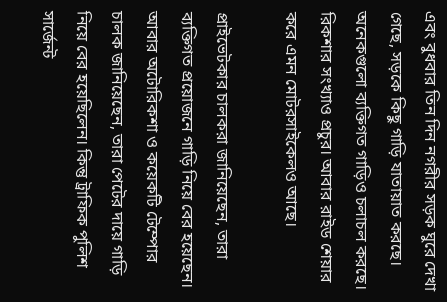এবং বুধবার তিন দিন নগরীর সড়ক ঘুরে দেখা গেছে, সড়কে কিছু গাড়ি যাতায়াত করছে। অনেকগুলো ব্যক্তিগত গাড়িও চলাচল করছে। রিকশার সংখ্যাও প্রচুর। আবার রাইড শেয়ার করে এমন মোটরসাইকেলও আছে।

প্রাইভেটকার চালকরা জানিয়েছেন, তারা ব্যক্তিগত প্রয়োজনে গাড়ি নিয়ে বের হয়েছেন। আবার অটোরিকশা ও কয়েকটি টেম্পোর চালক জানিয়েছেন, তারা পেটের দায়ে গাড়ি নিয়ে বের হয়েছিলেন। কিন্তু ট্রাফিক পুলিশ সার্জেন্ট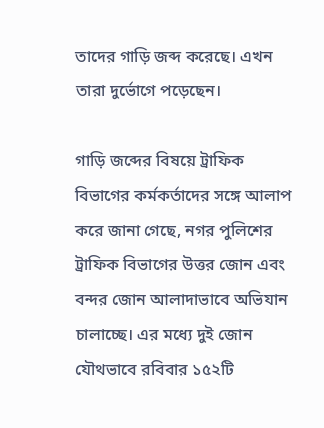তাদের গাড়ি জব্দ করেছে। এখন তারা দুর্ভোগে পড়েছেন।

গাড়ি জব্দের বিষয়ে ট্রাফিক বিভাগের কর্মকর্তাদের সঙ্গে আলাপ করে জানা গেছে, নগর পুলিশের ট্রাফিক বিভাগের উত্তর জোন এবং বন্দর জোন আলাদাভাবে অভিযান চালাচ্ছে। এর মধ্যে দুই জোন যৌথভাবে রবিবার ১৫২টি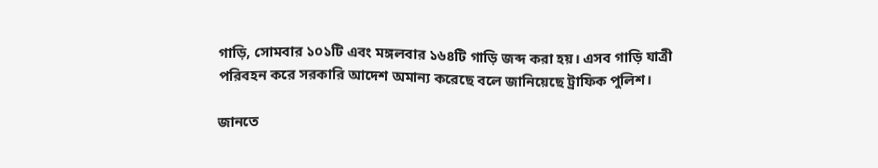গাড়ি, সোমবার ১০১টি এবং মঙ্গলবার ১৬৪টি গাড়ি জব্দ করা হয়। এসব গাড়ি যাত্রী পরিবহন করে সরকারি আদেশ অমান্য করেছে বলে জানিয়েছে ট্রাফিক পুলিশ।

জানতে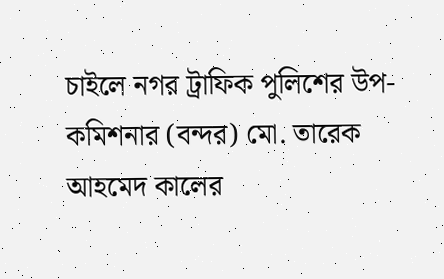চাইলে নগর ট্রাফিক পুলিশের উপ-কমিশনার (বন্দর) মো. তারেক আহমেদ কালের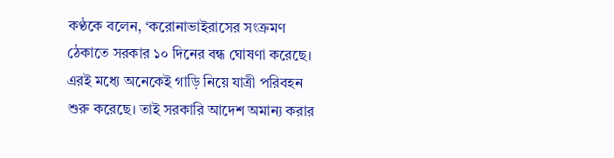কণ্ঠকে বলেন, ‘করোনাভাইরাসের সংক্রমণ ঠেকাতে সরকার ১০ দিনের বন্ধ ঘোষণা করেছে। এরই মধ্যে অনেকেই গাড়ি নিয়ে যাত্রী পরিবহন শুরু করেছে। তাই সরকারি আদেশ অমান্য করার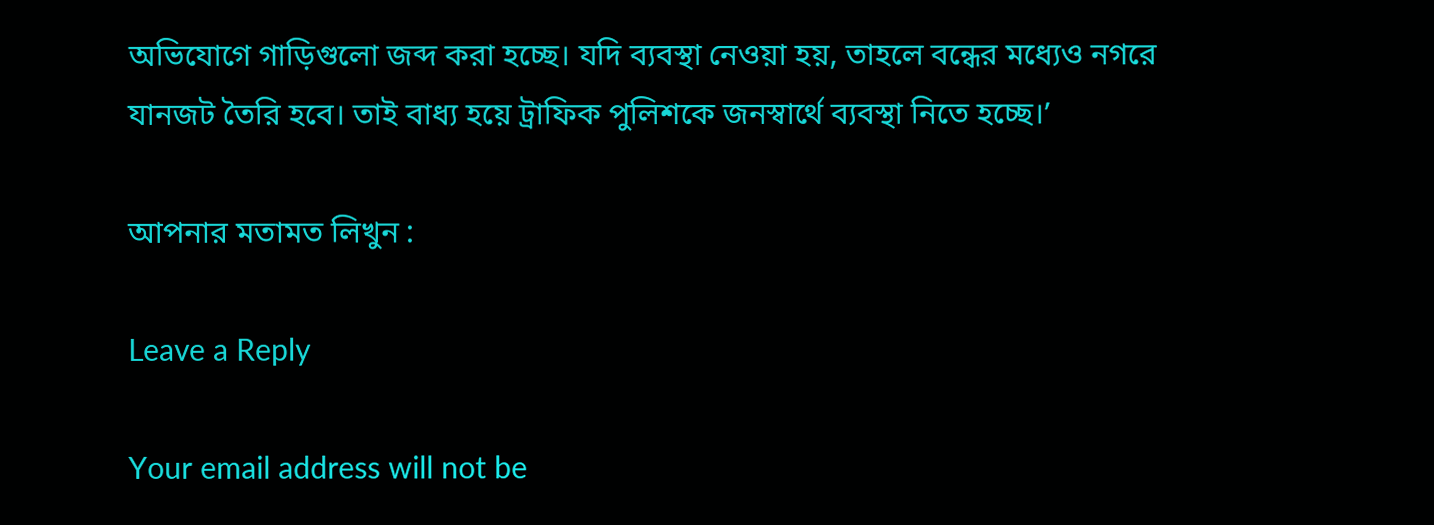অভিযোগে গাড়িগুলো জব্দ করা হচ্ছে। যদি ব্যবস্থা নেওয়া হয়, তাহলে বন্ধের মধ্যেও নগরে যানজট তৈরি হবে। তাই বাধ্য হয়ে ট্রাফিক পুলিশকে জনস্বার্থে ব্যবস্থা নিতে হচ্ছে।’

আপনার মতামত লিখুন :

Leave a Reply

Your email address will not be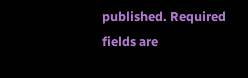published. Required fields are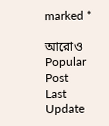marked *

আরোও
Popular Post
Last Update